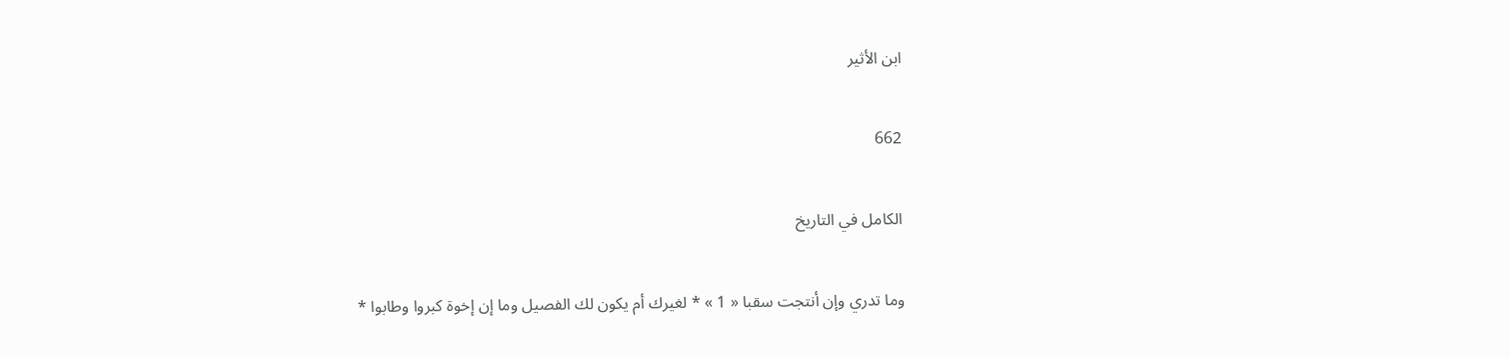ابن الأثير

662

الكامل في التاريخ

وما تدري وإن أنتجت سقبا « 1 » * لغيرك أم يكون لك الفصيل وما إن إخوة كبروا وطابوا *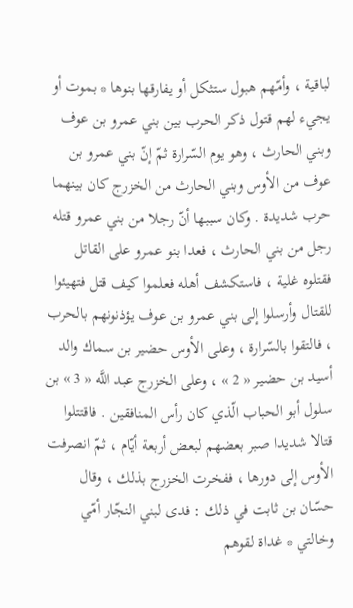لباقية ، وأمّهم هبول ستثكل أو يفارقها بنوها * بموت أو يجيء لهم قتول ذكر الحرب بين بني عمرو بن عوف وبني الحارث ، وهو يوم السّرارة ثمّ إنّ بني عمرو بن عوف من الأوس وبني الحارث من الخزرج كان بينهما حرب شديدة . وكان سببها أنّ رجلا من بني عمرو قتله رجل من بني الحارث ، فعدا بنو عمرو على القاتل فقتلوه غلية ، فاستكشف أهله فعلموا كيف قتل فتهيئوا للقتال وأرسلوا إلى بني عمرو بن عوف يؤذنونهم بالحرب ، فالتقوا بالسّرارة ، وعلى الأوس حضير بن سماك والد أسيد بن حضير « 2 » ، وعلى الخزرج عبد اللَّه « 3 » بن سلول أبو الحباب الّذي كان رأس المنافقين . فاقتتلوا قتالا شديدا صبر بعضهم لبعض أربعة أيّام ، ثمّ انصرفت الأوس إلى دورها ، ففخرت الخزرج بذلك ، وقال حسّان بن ثابت في ذلك : فدى لبني النجّار أمّي وخالتي * غداة لقوهم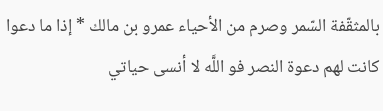بالمثقّفة السّمر وصرم من الأحياء عمرو بن مالك * إذا ما دعوا كانت لهم دعوة النصر فو اللَّه لا أنسى حياتي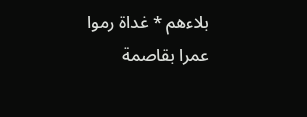بلاءهم * غداة رموا عمرا بقاصمة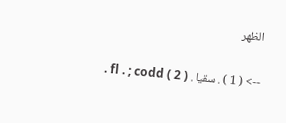الظهر

--> ( 1 ) . سقيا . fl . ; codd ( 2 ) .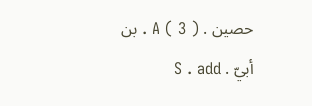حصين . A ( 3 ) . بن أبيّ . S . add